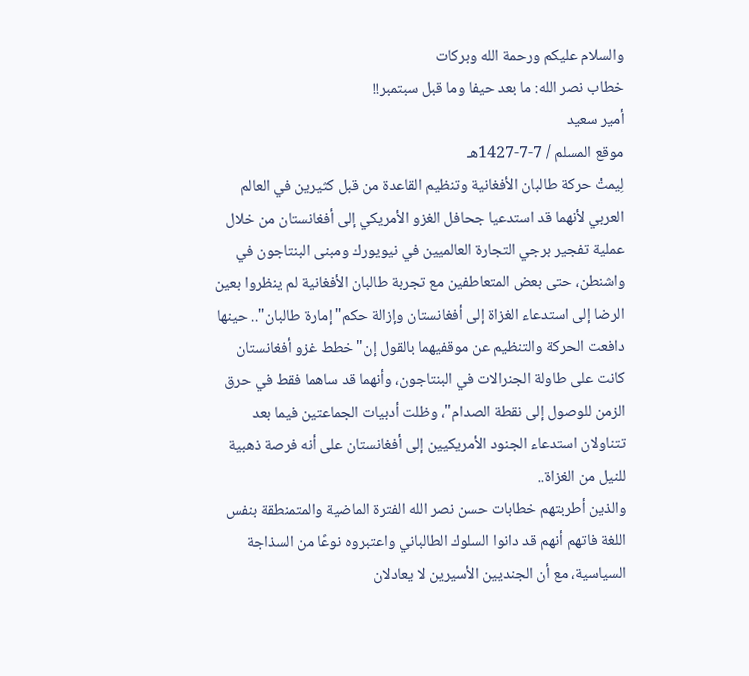والسلام عليكم ورحمة الله وبركات
خطاب نصر الله: ما بعد حيفا وما قبل سبتمبر!!
أمير سعيد
موقع المسلم / 7-7-1427هـ
لِيمتْ حركة طالبان الأفغانية وتنظيم القاعدة من قبل كثيرين في العالم العربي لأنهما قد استدعيا جحافل الغزو الأمريكي إلى أفغانستان من خلال عملية تفجير برجي التجارة العالميين في نيويورك ومبنى البنتاجون في واشنطن، حتى بعض المتعاطفين مع تجربة طالبان الأفغانية لم ينظروا بعين الرضا إلى استدعاء الغزاة إلى أفغانستان وإزالة حكم"إمارة طالبان".. حينها دافعت الحركة والتنظيم عن موقفيهما بالقول إن"خطط غزو أفغانستان كانت على طاولة الجنرالات في البنتاجون، وأنهما قد ساهما فقط في حرق الزمن للوصول إلى نقطة الصدام"، وظلت أدبيات الجماعتين فيما بعد تتناولان استدعاء الجنود الأمريكيين إلى أفغانستان على أنه فرصة ذهبية للنيل من الغزاة..
والذين أطربتهم خطابات حسن نصر الله الفترة الماضية والمتمنطقة بنفس اللغة فاتهم أنهم قد دانوا السلوك الطالباني واعتبروه نوعًا من السذاجة السياسية، مع أن الجنديين الأسيرين لا يعادلان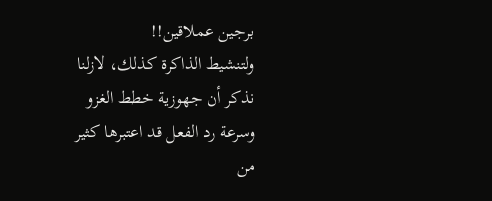برجين عملاقين!!
ولتنشيط الذاكرة كذلك، لازلنا نذكر أن جهوزية خطط الغزو وسرعة رد الفعل قد اعتبرها كثير من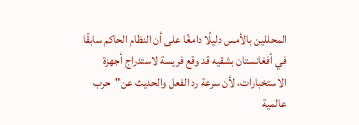المحللين بالأمس دليلًا دامغًا على أن النظام الحاكم سابقًا في أفغانستان بشقيه قد وقع فريسة لاستدراج أجهزة الاستخبارات، لأن سرعة رد الفعل والحديث عن"حرب عالمية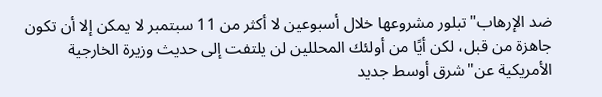ضد الإرهاب"تبلور مشروعها خلال أسبوعين لا أكثر من 11 سبتمبر لا يمكن إلا أن تكون جاهزة من قبل، لكن أيًا من أولئك المحللين لن يلتفت إلى حديث وزيرة الخارجية الأمريكية عن"شرق أوسط جديد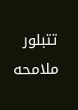تتبلور ملامحه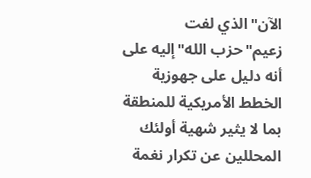الآن"الذي لفت زعيم"حزب الله"إليه على أنه دليل على جهوزية الخطط الأمريكية للمنطقة بما لا يثير شهية أولئك المحللين عن تكرار نغمة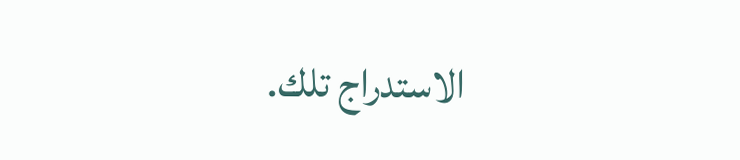الاستدراج تلك.